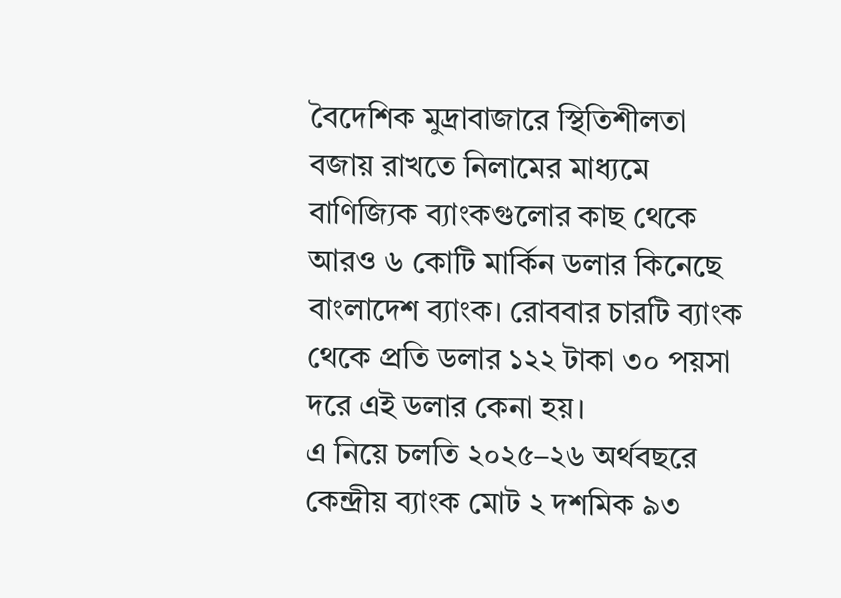বৈদেশিক মুদ্রাবাজারে স্থিতিশীলতা বজায় রাখতে নিলামের মাধ্যমে বাণিজ্যিক ব্যাংকগুলোর কাছ থেকে আরও ৬ কোটি মার্কিন ডলার কিনেছে বাংলাদেশ ব্যাংক। রোববার চারটি ব্যাংক থেকে প্রতি ডলার ১২২ টাকা ৩০ পয়সা দরে এই ডলার কেনা হয়।
এ নিয়ে চলতি ২০২৫–২৬ অর্থবছরে কেন্দ্রীয় ব্যাংক মোট ২ দশমিক ৯৩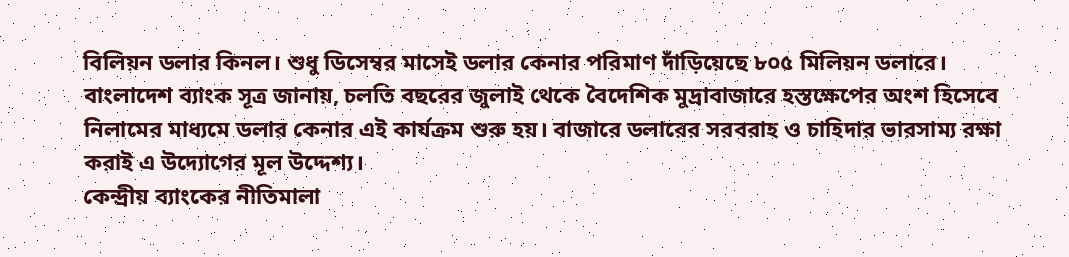বিলিয়ন ডলার কিনল। শুধু ডিসেম্বর মাসেই ডলার কেনার পরিমাণ দাঁড়িয়েছে ৮০৫ মিলিয়ন ডলারে।
বাংলাদেশ ব্যাংক সূত্র জানায়, চলতি বছরের জুলাই থেকে বৈদেশিক মুদ্রাবাজারে হস্তক্ষেপের অংশ হিসেবে নিলামের মাধ্যমে ডলার কেনার এই কার্যক্রম শুরু হয়। বাজারে ডলারের সরবরাহ ও চাহিদার ভারসাম্য রক্ষা করাই এ উদ্যোগের মূল উদ্দেশ্য।
কেন্দ্রীয় ব্যাংকের নীতিমালা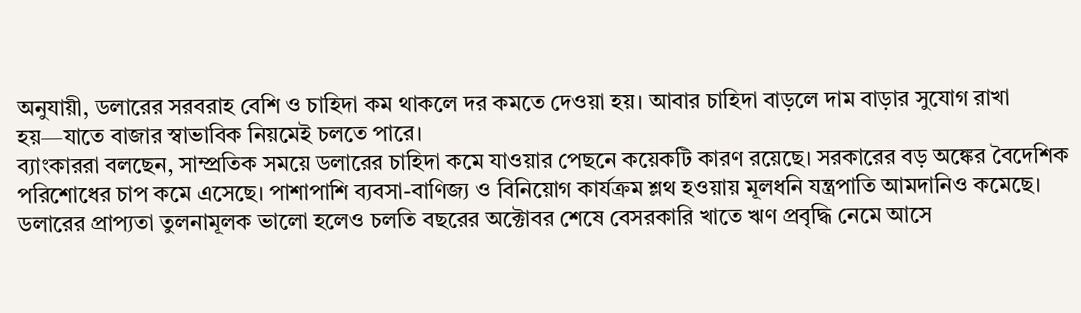অনুযায়ী, ডলারের সরবরাহ বেশি ও চাহিদা কম থাকলে দর কমতে দেওয়া হয়। আবার চাহিদা বাড়লে দাম বাড়ার সুযোগ রাখা হয়—যাতে বাজার স্বাভাবিক নিয়মেই চলতে পারে।
ব্যাংকাররা বলছেন, সাম্প্রতিক সময়ে ডলারের চাহিদা কমে যাওয়ার পেছনে কয়েকটি কারণ রয়েছে। সরকারের বড় অঙ্কের বৈদেশিক পরিশোধের চাপ কমে এসেছে। পাশাপাশি ব্যবসা-বাণিজ্য ও বিনিয়োগ কার্যক্রম শ্লথ হওয়ায় মূলধনি যন্ত্রপাতি আমদানিও কমেছে।
ডলারের প্রাপ্যতা তুলনামূলক ভালো হলেও চলতি বছরের অক্টোবর শেষে বেসরকারি খাতে ঋণ প্রবৃদ্ধি নেমে আসে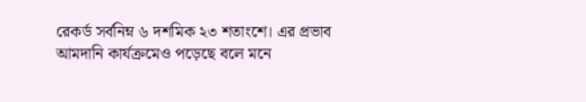রেকর্ড সর্বনিম্ন ৬ দশমিক ২৩ শতাংশে। এর প্রভাব আমদানি কার্যক্রমেও পড়েছে বলে মনে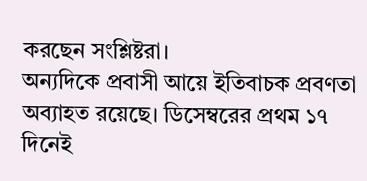করছেন সংশ্লিষ্টরা।
অন্যদিকে প্রবাসী আয়ে ইতিবাচক প্রবণতা অব্যাহত রয়েছে। ডিসেম্বরের প্রথম ১৭ দিনেই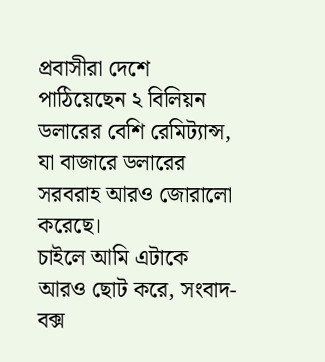প্রবাসীরা দেশে পাঠিয়েছেন ২ বিলিয়ন ডলারের বেশি রেমিট্যান্স, যা বাজারে ডলারের সরবরাহ আরও জোরালো করেছে।
চাইলে আমি এটাকে আরও ছোট করে, সংবাদ-বক্স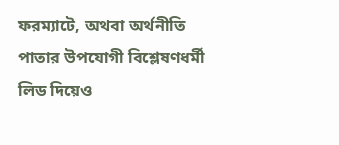ফরম্যাটে, অথবা অর্থনীতি পাতার উপযোগী বিশ্লেষণধর্মী লিড দিয়েও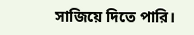সাজিয়ে দিতে পারি।